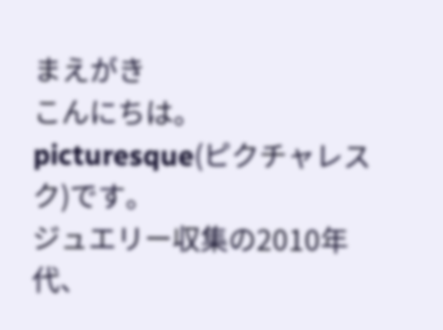まえがき
こんにちは。picturesque(ピクチャレスク)です。
ジュエリー収集の2010年代、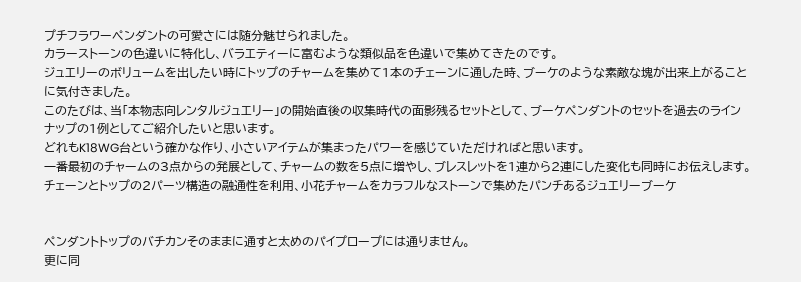プチフラワーペンダントの可愛さには随分魅せられました。
カラーストーンの色違いに特化し、バラエティーに富むような類似品を色違いで集めてきたのです。
ジュエリーのボリュームを出したい時にトップのチャームを集めて1本のチェーンに通した時、ブーケのような素敵な塊が出来上がることに気付きました。
このたびは、当「本物志向レンタルジュエリー」の開始直後の収集時代の面影残るセットとして、ブーケペンダントのセットを過去のラインナップの1例としてご紹介したいと思います。
どれもK18WG台という確かな作り、小さいアイテムが集まったパワーを感じていただければと思います。
一番最初のチャームの3点からの発展として、チャームの数を5点に増やし、ブレスレットを1連から2連にした変化も同時にお伝えします。
チェーンとトップの2パーツ構造の融通性を利用、小花チャームをカラフルなストーンで集めたパンチあるジュエリーブーケ


ペンダントトップのバチカンそのままに通すと太めのパイプロープには通りません。
更に同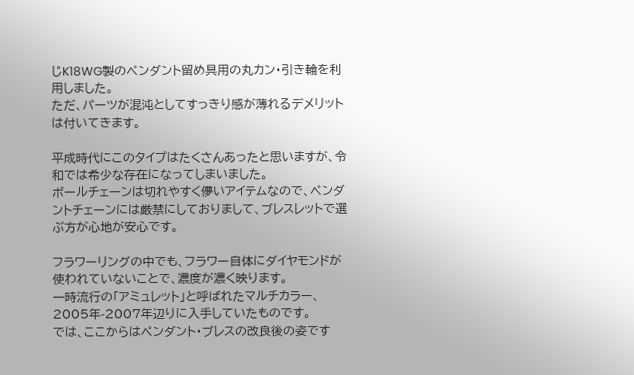じK18WG製のペンダント留め具用の丸カン・引き輪を利用しました。
ただ、パーツが混沌としてすっきり感が薄れるデメリットは付いてきます。

平成時代にこのタイプはたくさんあったと思いますが、令和では希少な存在になってしまいました。
ボールチェーンは切れやすく儚いアイテムなので、ペンダントチェーンには厳禁にしておりまして、ブレスレットで選ぶ方が心地が安心です。

フラワーリングの中でも、フラワー自体にダイヤモンドが使われていないことで、濃度が濃く映ります。
一時流行の「アミュレット」と呼ばれたマルチカラー、2005年-2007年辺りに入手していたものです。
では、ここからはペンダント・ブレスの改良後の姿です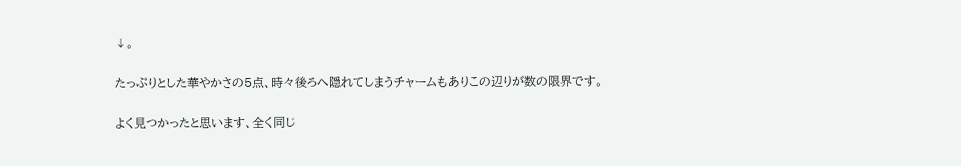↓。

たっぷりとした華やかさの5点、時々後ろへ隠れてしまうチャームもありこの辺りが数の限界です。

よく見つかったと思います、全く同じ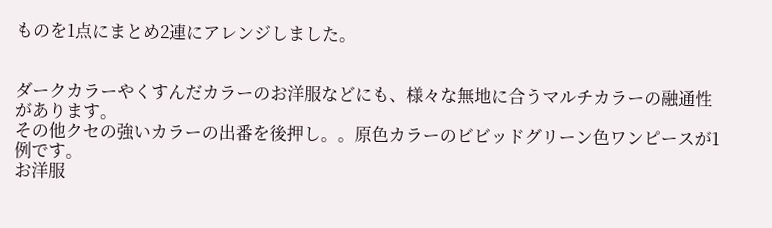ものを1点にまとめ2連にアレンジしました。


ダークカラーやくすんだカラーのお洋服などにも、様々な無地に合うマルチカラーの融通性があります。
その他クセの強いカラーの出番を後押し。。原色カラーのビビッドグリーン色ワンピースが1例です。
お洋服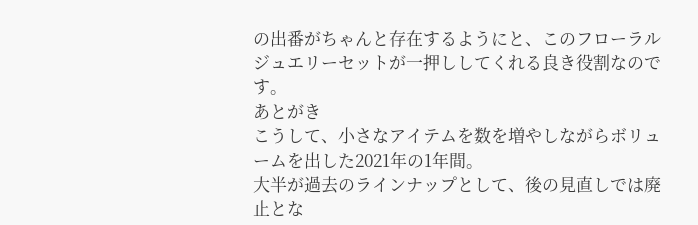の出番がちゃんと存在するようにと、このフローラルジュエリーセットが一押ししてくれる良き役割なのです。
あとがき
こうして、小さなアイテムを数を増やしながらボリュームを出した2021年の1年間。
大半が過去のラインナップとして、後の見直しでは廃止とな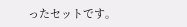ったセットです。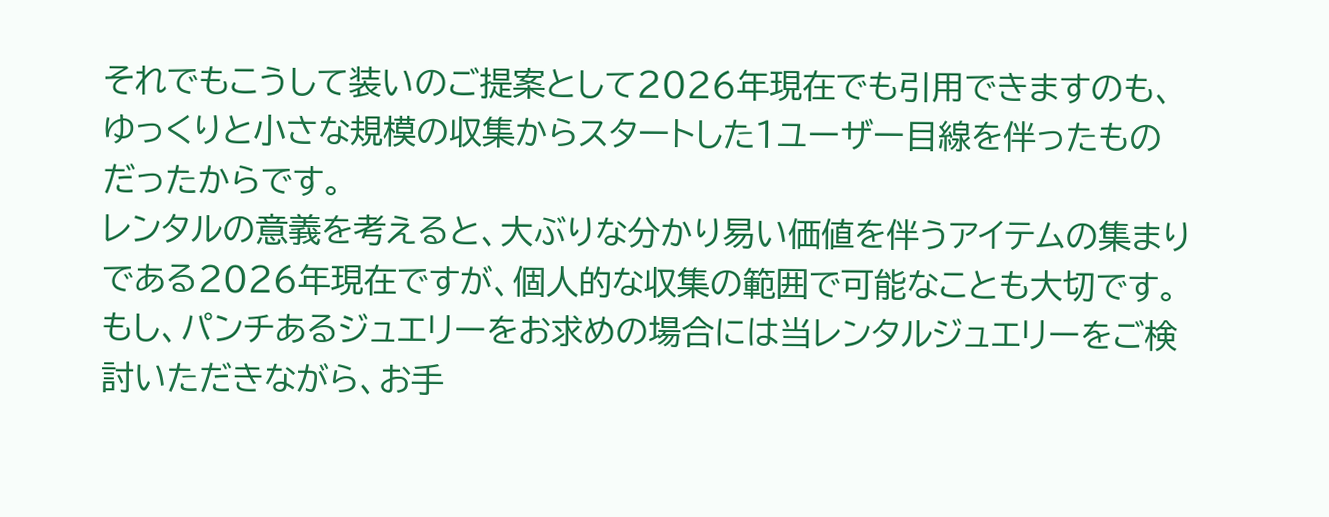それでもこうして装いのご提案として2026年現在でも引用できますのも、ゆっくりと小さな規模の収集からスタートした1ユーザー目線を伴ったものだったからです。
レンタルの意義を考えると、大ぶりな分かり易い価値を伴うアイテムの集まりである2026年現在ですが、個人的な収集の範囲で可能なことも大切です。
もし、パンチあるジュエリーをお求めの場合には当レンタルジュエリーをご検討いただきながら、お手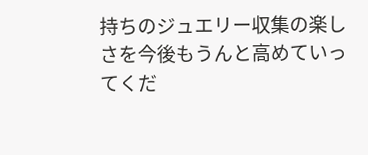持ちのジュエリー収集の楽しさを今後もうんと高めていってくだ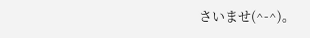さいませ(^-^)。